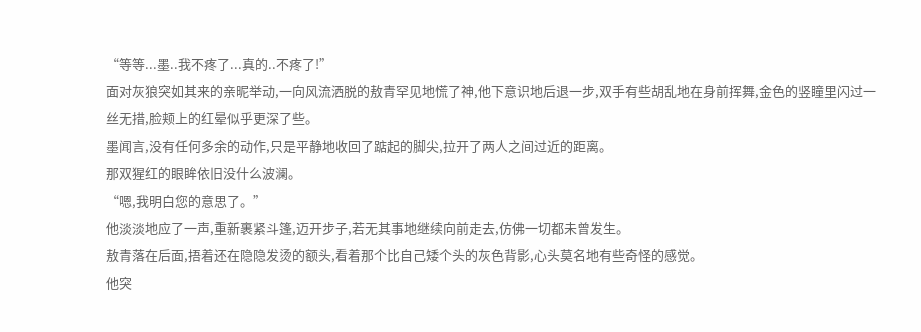“等等...墨..我不疼了...真的..不疼了!”
面对灰狼突如其来的亲昵举动,一向风流洒脱的敖青罕见地慌了神,他下意识地后退一步,双手有些胡乱地在身前挥舞,金色的竖瞳里闪过一丝无措,脸颊上的红晕似乎更深了些。
墨闻言,没有任何多余的动作,只是平静地收回了踮起的脚尖,拉开了两人之间过近的距离。
那双猩红的眼眸依旧没什么波澜。
“嗯,我明白您的意思了。”
他淡淡地应了一声,重新裹紧斗篷,迈开步子,若无其事地继续向前走去,仿佛一切都未曾发生。
敖青落在后面,捂着还在隐隐发烫的额头,看着那个比自己矮个头的灰色背影,心头莫名地有些奇怪的感觉。
他突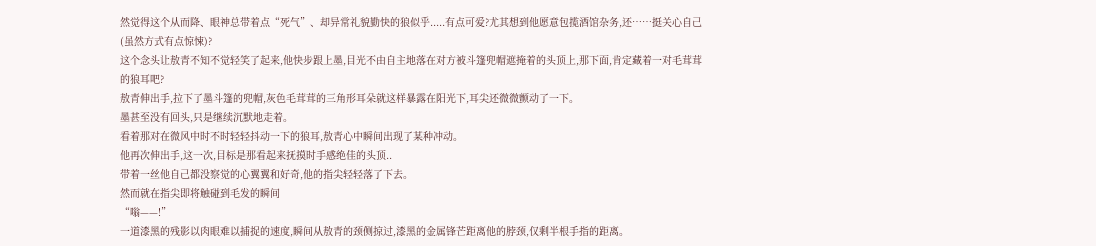然觉得这个从而降、眼神总带着点“死气”、却异常礼貌勤快的狼似乎.....有点可爱?尤其想到他愿意包揽酒馆杂务,还……挺关心自己(虽然方式有点惊悚)?
这个念头让敖青不知不觉轻笑了起来,他快步跟上墨,目光不由自主地落在对方被斗篷兜帽遮掩着的头顶上,那下面,肯定藏着一对毛茸茸的狼耳吧?
敖青伸出手,拉下了墨斗篷的兜帽,灰色毛茸茸的三角形耳朵就这样暴露在阳光下,耳尖还微微颤动了一下。
墨甚至没有回头,只是继续沉默地走着。
看着那对在微风中时不时轻轻抖动一下的狼耳,敖青心中瞬间出现了某种冲动。
他再次伸出手,这一次,目标是那看起来抚摸时手感绝佳的头顶..
带着一丝他自己都没察觉的心翼翼和好奇,他的指尖轻轻落了下去。
然而就在指尖即将触碰到毛发的瞬间
“嗡——!”
一道漆黑的残影以肉眼难以捕捉的速度,瞬间从敖青的颈侧掠过,漆黑的金属锋芒距离他的脖颈,仅剩半根手指的距离。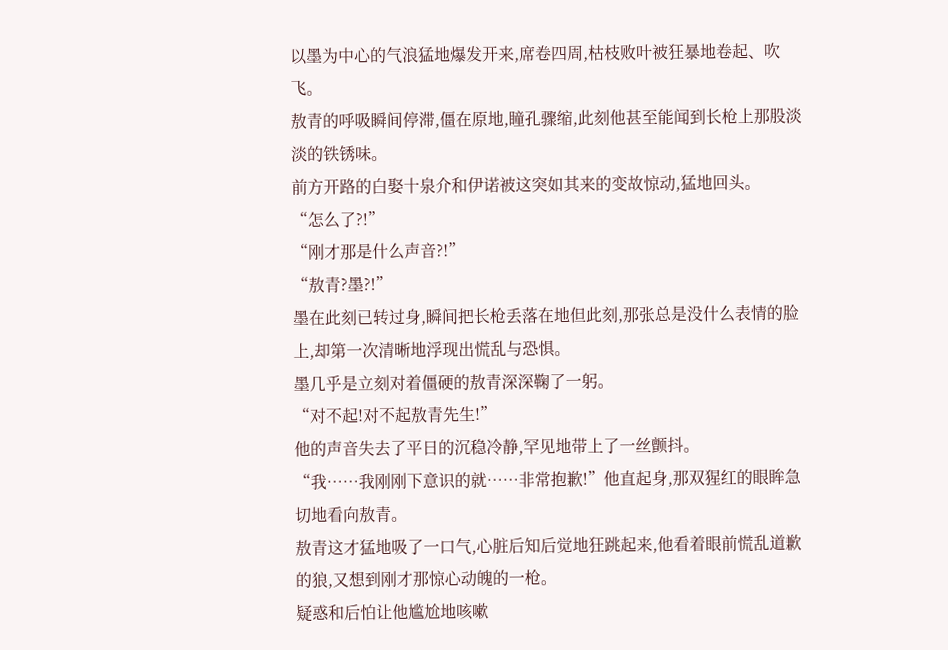以墨为中心的气浪猛地爆发开来,席卷四周,枯枝败叶被狂暴地卷起、吹飞。
敖青的呼吸瞬间停滞,僵在原地,瞳孔骤缩,此刻他甚至能闻到长枪上那股淡淡的铁锈味。
前方开路的白娶十泉介和伊诺被这突如其来的变故惊动,猛地回头。
“怎么了?!”
“刚才那是什么声音?!”
“敖青?墨?!”
墨在此刻已转过身,瞬间把长枪丢落在地但此刻,那张总是没什么表情的脸上,却第一次清晰地浮现出慌乱与恐惧。
墨几乎是立刻对着僵硬的敖青深深鞠了一躬。
“对不起!对不起敖青先生!”
他的声音失去了平日的沉稳冷静,罕见地带上了一丝颤抖。
“我……我刚刚下意识的就……非常抱歉!”他直起身,那双猩红的眼眸急切地看向敖青。
敖青这才猛地吸了一口气,心脏后知后觉地狂跳起来,他看着眼前慌乱道歉的狼,又想到刚才那惊心动魄的一枪。
疑惑和后怕让他尴尬地咳嗽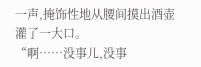一声,掩饰性地从腰间摸出酒壶灌了一大口。
“啊……没事儿,没事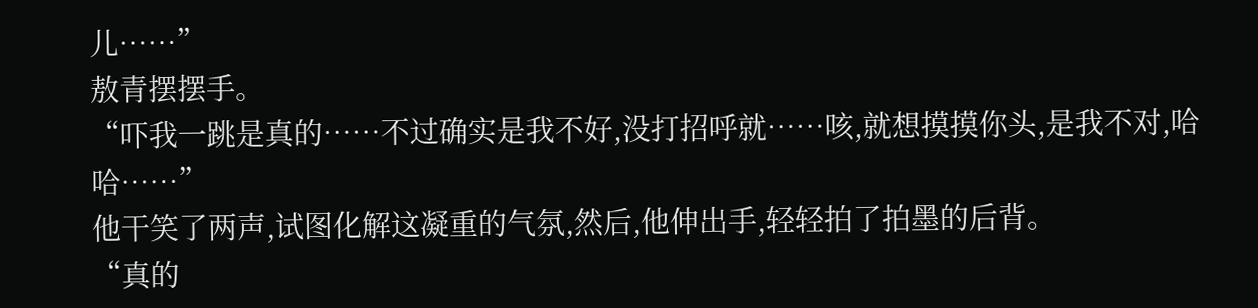儿……”
敖青摆摆手。
“吓我一跳是真的……不过确实是我不好,没打招呼就……咳,就想摸摸你头,是我不对,哈哈……”
他干笑了两声,试图化解这凝重的气氛,然后,他伸出手,轻轻拍了拍墨的后背。
“真的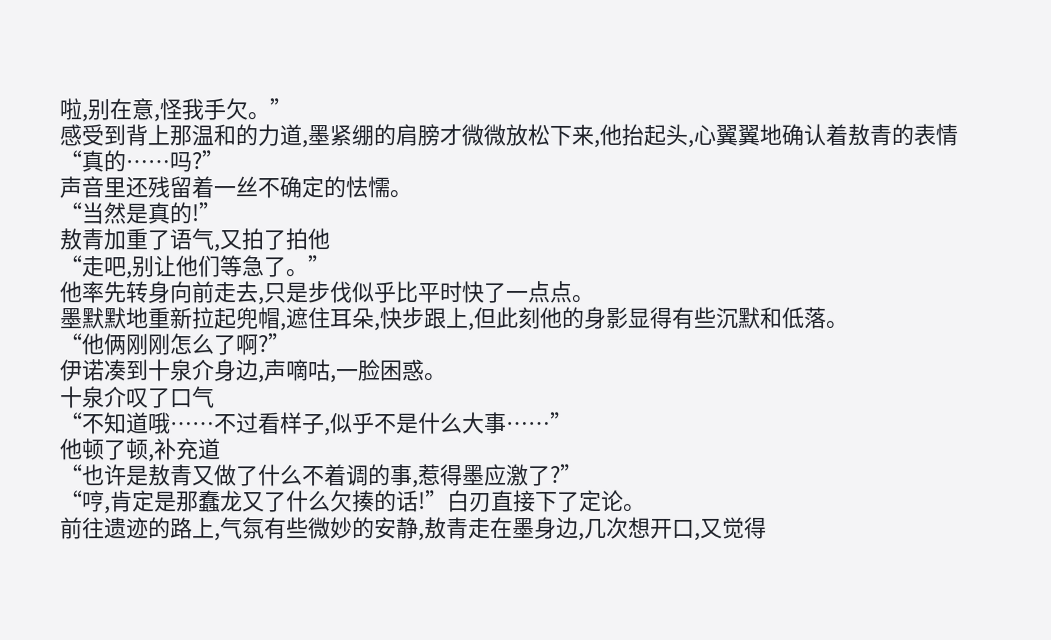啦,别在意,怪我手欠。”
感受到背上那温和的力道,墨紧绷的肩膀才微微放松下来,他抬起头,心翼翼地确认着敖青的表情
“真的……吗?”
声音里还残留着一丝不确定的怯懦。
“当然是真的!”
敖青加重了语气,又拍了拍他
“走吧,别让他们等急了。”
他率先转身向前走去,只是步伐似乎比平时快了一点点。
墨默默地重新拉起兜帽,遮住耳朵,快步跟上,但此刻他的身影显得有些沉默和低落。
“他俩刚刚怎么了啊?”
伊诺凑到十泉介身边,声嘀咕,一脸困惑。
十泉介叹了口气
“不知道哦……不过看样子,似乎不是什么大事……”
他顿了顿,补充道
“也许是敖青又做了什么不着调的事,惹得墨应激了?”
“哼,肯定是那蠢龙又了什么欠揍的话!”白刃直接下了定论。
前往遗迹的路上,气氛有些微妙的安静,敖青走在墨身边,几次想开口,又觉得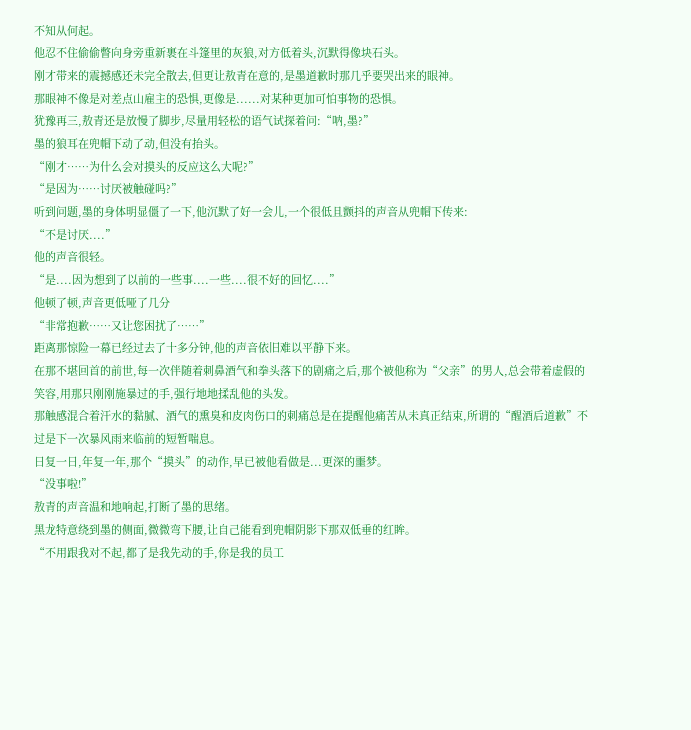不知从何起。
他忍不住偷偷瞥向身旁重新裹在斗篷里的灰狼,对方低着头,沉默得像块石头。
刚才带来的震撼感还未完全散去,但更让敖青在意的,是墨道歉时那几乎要哭出来的眼神。
那眼神不像是对差点山雇主的恐惧,更像是......对某种更加可怕事物的恐惧。
犹豫再三,敖青还是放慢了脚步,尽量用轻松的语气试探着问:“呐,墨?”
墨的狼耳在兜帽下动了动,但没有抬头。
“刚才……为什么会对摸头的反应这么大呢?”
“是因为……讨厌被触碰吗?”
听到问题,墨的身体明显僵了一下,他沉默了好一会儿,一个很低且颤抖的声音从兜帽下传来:
“不是讨厌....”
他的声音很轻。
“是....因为想到了以前的一些事....一些....很不好的回忆....”
他顿了顿,声音更低哑了几分
“非常抱歉……又让您困扰了……”
距离那惊险一幕已经过去了十多分钟,他的声音依旧难以平静下来。
在那不堪回首的前世,每一次伴随着刺鼻酒气和拳头落下的剧痛之后,那个被他称为“父亲”的男人,总会带着虚假的笑容,用那只刚刚施暴过的手,强行地地揉乱他的头发。
那触感混合着汗水的黏腻、酒气的熏臭和皮肉伤口的刺痛总是在提醒他痛苦从未真正结束,所谓的“醒酒后道歉”不过是下一次暴风雨来临前的短暂喘息。
日复一日,年复一年,那个“摸头”的动作,早已被他看做是...更深的噩梦。
“没事啦!”
敖青的声音温和地响起,打断了墨的思绪。
黑龙特意绕到墨的侧面,微微弯下腰,让自己能看到兜帽阴影下那双低垂的红眸。
“不用跟我对不起,都了是我先动的手,你是我的员工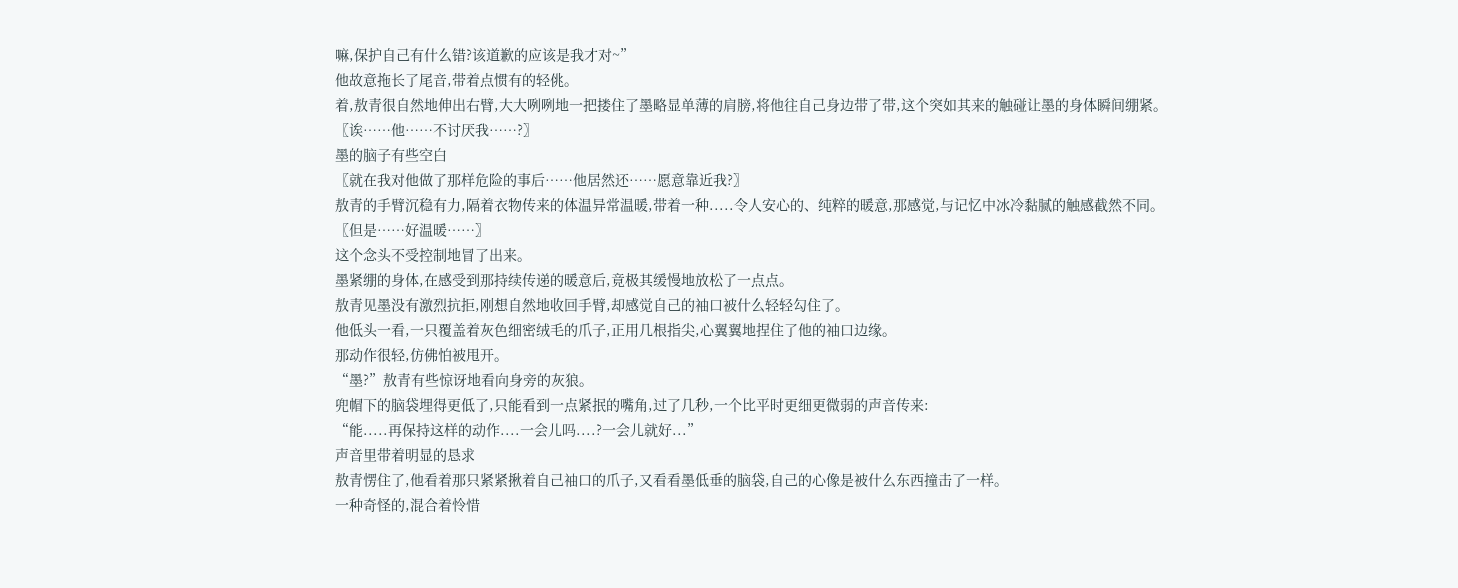嘛,保护自己有什么错?该道歉的应该是我才对~”
他故意拖长了尾音,带着点惯有的轻佻。
着,敖青很自然地伸出右臂,大大咧咧地一把搂住了墨略显单薄的肩膀,将他往自己身边带了带,这个突如其来的触碰让墨的身体瞬间绷紧。
〖诶……他……不讨厌我……?〗
墨的脑子有些空白
〖就在我对他做了那样危险的事后……他居然还……愿意靠近我?〗
敖青的手臂沉稳有力,隔着衣物传来的体温异常温暖,带着一种.....令人安心的、纯粹的暖意,那感觉,与记忆中冰冷黏腻的触感截然不同。
〖但是……好温暖……〗
这个念头不受控制地冒了出来。
墨紧绷的身体,在感受到那持续传递的暖意后,竟极其缓慢地放松了一点点。
敖青见墨没有激烈抗拒,刚想自然地收回手臂,却感觉自己的袖口被什么轻轻勾住了。
他低头一看,一只覆盖着灰色细密绒毛的爪子,正用几根指尖,心翼翼地捏住了他的袖口边缘。
那动作很轻,仿佛怕被甩开。
“墨?”敖青有些惊讶地看向身旁的灰狼。
兜帽下的脑袋埋得更低了,只能看到一点紧抿的嘴角,过了几秒,一个比平时更细更微弱的声音传来:
“能.....再保持这样的动作....一会儿吗....?一会儿就好...”
声音里带着明显的恳求
敖青愣住了,他看着那只紧紧揪着自己袖口的爪子,又看看墨低垂的脑袋,自己的心像是被什么东西撞击了一样。
一种奇怪的,混合着怜惜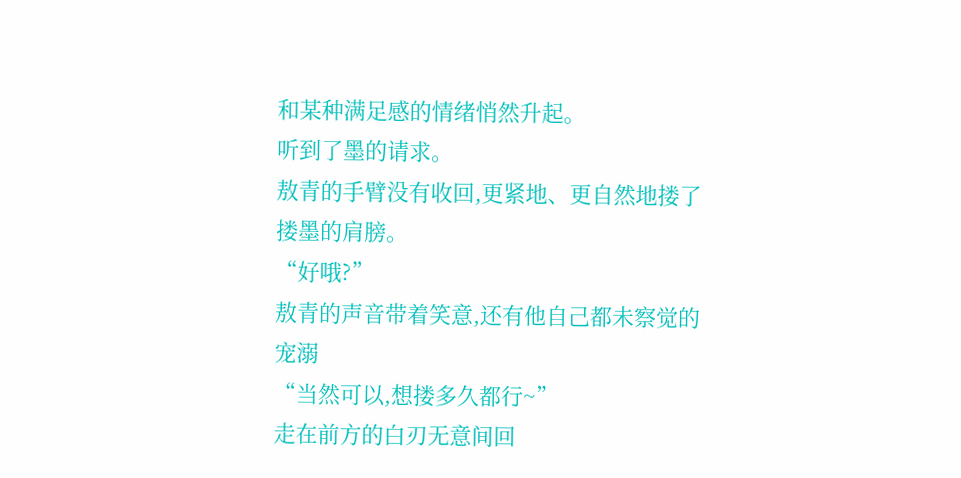和某种满足感的情绪悄然升起。
听到了墨的请求。
敖青的手臂没有收回,更紧地、更自然地搂了搂墨的肩膀。
“好哦?”
敖青的声音带着笑意,还有他自己都未察觉的宠溺
“当然可以,想搂多久都行~”
走在前方的白刃无意间回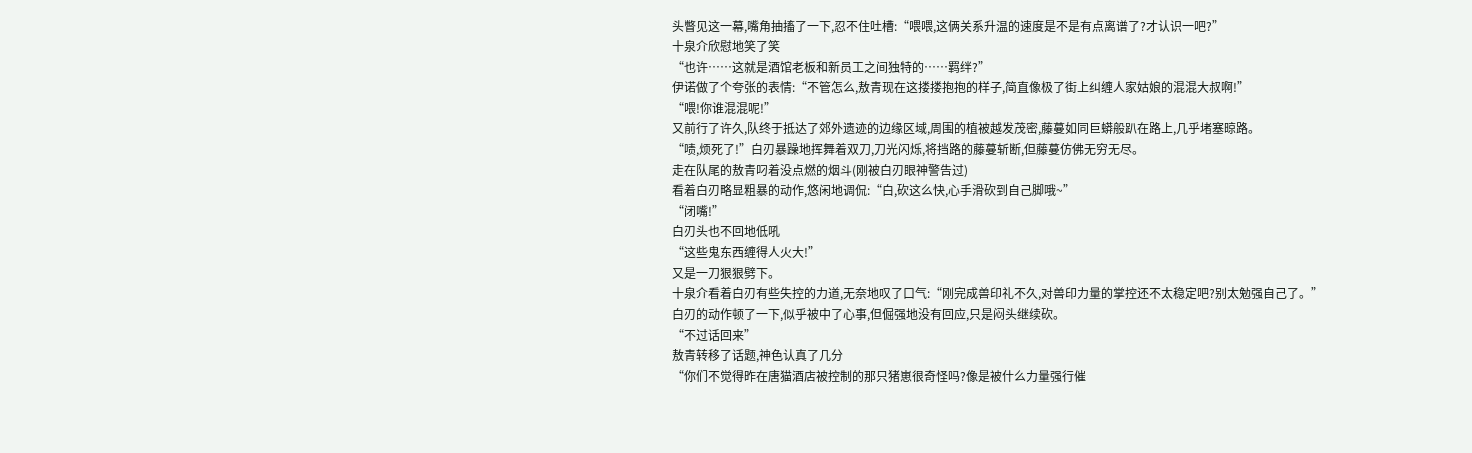头瞥见这一幕,嘴角抽搐了一下,忍不住吐槽:“喂喂,这俩关系升温的速度是不是有点离谱了?才认识一吧?”
十泉介欣慰地笑了笑
“也许……这就是酒馆老板和新员工之间独特的……羁绊?”
伊诺做了个夸张的表情:“不管怎么,敖青现在这搂搂抱抱的样子,简直像极了街上纠缠人家姑娘的混混大叔啊!”
“喂!你谁混混呢!”
又前行了许久,队终于抵达了郊外遗迹的边缘区域,周围的植被越发茂密,藤蔓如同巨蟒般趴在路上,几乎堵塞晾路。
“啧,烦死了!”白刃暴躁地挥舞着双刀,刀光闪烁,将挡路的藤蔓斩断,但藤蔓仿佛无穷无尽。
走在队尾的敖青叼着没点燃的烟斗(刚被白刃眼神警告过)
看着白刃略显粗暴的动作,悠闲地调侃:“白,砍这么快,心手滑砍到自己脚哦~”
“闭嘴!”
白刃头也不回地低吼
“这些鬼东西缠得人火大!”
又是一刀狠狠劈下。
十泉介看着白刃有些失控的力道,无奈地叹了口气:“刚完成兽印礼不久,对兽印力量的掌控还不太稳定吧?别太勉强自己了。”
白刃的动作顿了一下,似乎被中了心事,但倔强地没有回应,只是闷头继续砍。
“不过话回来”
敖青转移了话题,神色认真了几分
“你们不觉得昨在唐猫酒店被控制的那只猪崽很奇怪吗?像是被什么力量强行催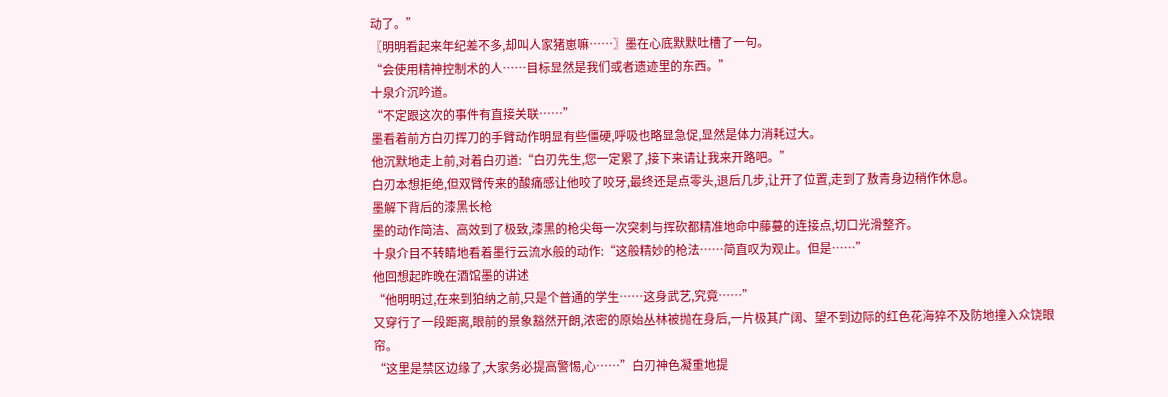动了。”
〖明明看起来年纪差不多,却叫人家猪崽嘛……〗墨在心底默默吐槽了一句。
“会使用精神控制术的人……目标显然是我们或者遗迹里的东西。”
十泉介沉吟道。
“不定跟这次的事件有直接关联……”
墨看着前方白刃挥刀的手臂动作明显有些僵硬,呼吸也略显急促,显然是体力消耗过大。
他沉默地走上前,对着白刃道:“白刃先生,您一定累了,接下来请让我来开路吧。”
白刃本想拒绝,但双臂传来的酸痛感让他咬了咬牙,最终还是点零头,退后几步,让开了位置,走到了敖青身边稍作休息。
墨解下背后的漆黑长枪
墨的动作简洁、高效到了极致,漆黑的枪尖每一次突刺与挥砍都精准地命中藤蔓的连接点,切口光滑整齐。
十泉介目不转睛地看着墨行云流水般的动作:“这般精妙的枪法……简直叹为观止。但是……”
他回想起昨晚在酒馆墨的讲述
“他明明过,在来到狛纳之前,只是个普通的学生……这身武艺,究竟……”
又穿行了一段距离,眼前的景象豁然开朗,浓密的原始丛林被抛在身后,一片极其广阔、望不到边际的红色花海猝不及防地撞入众饶眼帘。
“这里是禁区边缘了,大家务必提高警惕,心……”白刃神色凝重地提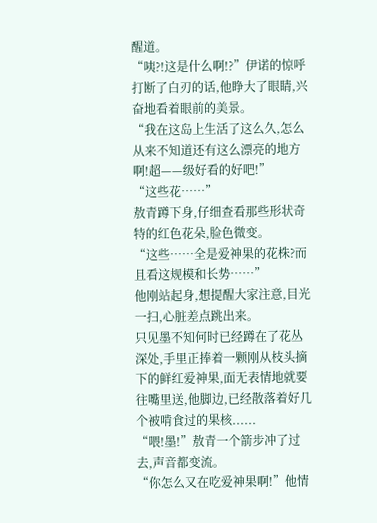醒道。
“咦?!这是什么啊!?”伊诺的惊呼打断了白刃的话,他睁大了眼睛,兴奋地看着眼前的美景。
“我在这岛上生活了这么久,怎么从来不知道还有这么漂亮的地方啊!超——级好看的好吧!”
“这些花……”
敖青蹲下身,仔细查看那些形状奇特的红色花朵,脸色微变。
“这些……全是爱神果的花株?而且看这规模和长势……”
他刚站起身,想提醒大家注意,目光一扫,心脏差点跳出来。
只见墨不知何时已经蹲在了花丛深处,手里正捧着一颗刚从枝头摘下的鲜红爱神果,面无表情地就要往嘴里送,他脚边,已经散落着好几个被啃食过的果核......
“喂!墨!”敖青一个箭步冲了过去,声音都变流。
“你怎么又在吃爱神果啊!”他情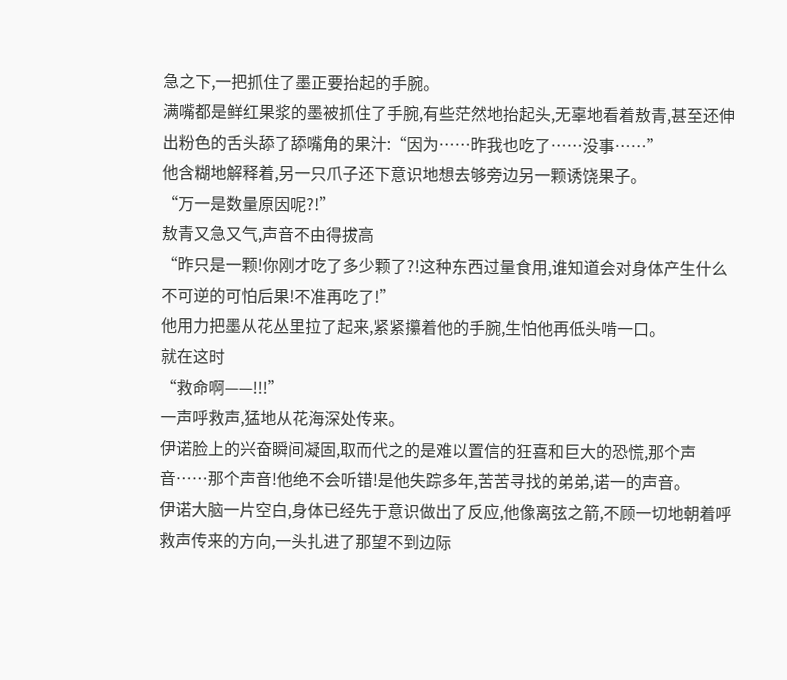急之下,一把抓住了墨正要抬起的手腕。
满嘴都是鲜红果浆的墨被抓住了手腕,有些茫然地抬起头,无辜地看着敖青,甚至还伸出粉色的舌头舔了舔嘴角的果汁:“因为……昨我也吃了……没事……”
他含糊地解释着,另一只爪子还下意识地想去够旁边另一颗诱饶果子。
“万一是数量原因呢?!”
敖青又急又气,声音不由得拔高
“昨只是一颗!你刚才吃了多少颗了?!这种东西过量食用,谁知道会对身体产生什么不可逆的可怕后果!不准再吃了!”
他用力把墨从花丛里拉了起来,紧紧攥着他的手腕,生怕他再低头啃一口。
就在这时
“救命啊——!!!”
一声呼救声,猛地从花海深处传来。
伊诺脸上的兴奋瞬间凝固,取而代之的是难以置信的狂喜和巨大的恐慌,那个声音……那个声音!他绝不会听错!是他失踪多年,苦苦寻找的弟弟,诺一的声音。
伊诺大脑一片空白,身体已经先于意识做出了反应,他像离弦之箭,不顾一切地朝着呼救声传来的方向,一头扎进了那望不到边际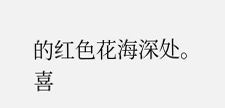的红色花海深处。
喜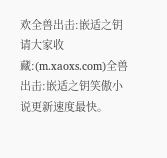欢全兽出击:嵌适之钥请大家收藏:(m.xaoxs.com)全兽出击:嵌适之钥笑傲小说更新速度最快。